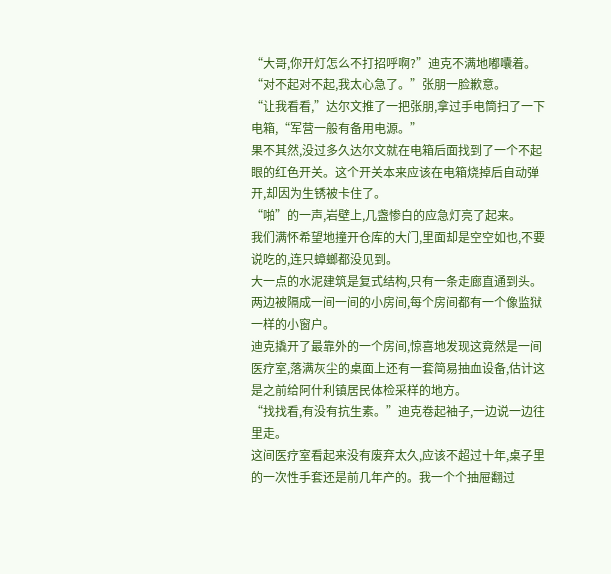“大哥,你开灯怎么不打招呼啊?”迪克不满地嘟囔着。
“对不起对不起,我太心急了。”张朋一脸歉意。
“让我看看,”达尔文推了一把张朋,拿过手电筒扫了一下电箱,“军营一般有备用电源。”
果不其然,没过多久达尔文就在电箱后面找到了一个不起眼的红色开关。这个开关本来应该在电箱烧掉后自动弹开,却因为生锈被卡住了。
“啪”的一声,岩壁上,几盏惨白的应急灯亮了起来。
我们满怀希望地撞开仓库的大门,里面却是空空如也,不要说吃的,连只蟑螂都没见到。
大一点的水泥建筑是复式结构,只有一条走廊直通到头。两边被隔成一间一间的小房间,每个房间都有一个像监狱一样的小窗户。
迪克撬开了最靠外的一个房间,惊喜地发现这竟然是一间医疗室,落满灰尘的桌面上还有一套简易抽血设备,估计这是之前给阿什利镇居民体检采样的地方。
“找找看,有没有抗生素。”迪克卷起袖子,一边说一边往里走。
这间医疗室看起来没有废弃太久,应该不超过十年,桌子里的一次性手套还是前几年产的。我一个个抽屉翻过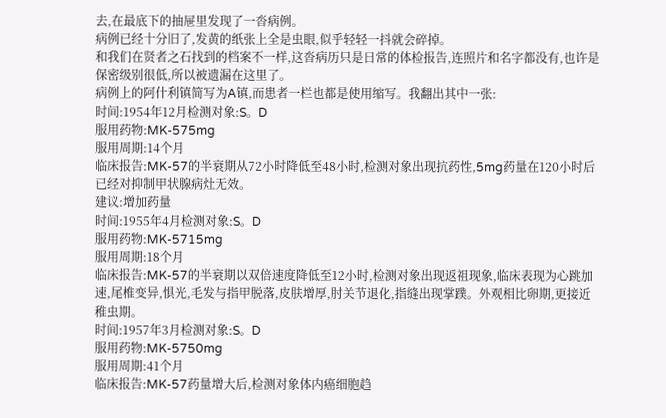去,在最底下的抽屉里发现了一沓病例。
病例已经十分旧了,发黄的纸张上全是虫眼,似乎轻轻一抖就会碎掉。
和我们在贤者之石找到的档案不一样,这沓病历只是日常的体检报告,连照片和名字都没有,也许是保密级别很低,所以被遗漏在这里了。
病例上的阿什利镇简写为A镇,而患者一栏也都是使用缩写。我翻出其中一张:
时间:1954年12月检测对象:S。D
服用药物:MK-575mg
服用周期:14个月
临床报告:MK-57的半衰期从72小时降低至48小时,检测对象出现抗药性,5mg药量在120小时后已经对抑制甲状腺病灶无效。
建议:增加药量
时间:1955年4月检测对象:S。D
服用药物:MK-5715mg
服用周期:18个月
临床报告:MK-57的半衰期以双倍速度降低至12小时,检测对象出现返祖现象,临床表现为心跳加速,尾椎变异,惧光,毛发与指甲脱落,皮肤增厚,肘关节退化,指缝出现掌蹼。外观相比卵期,更接近稚虫期。
时间:1957年3月检测对象:S。D
服用药物:MK-5750mg
服用周期:41个月
临床报告:MK-57药量增大后,检测对象体内癌细胞趋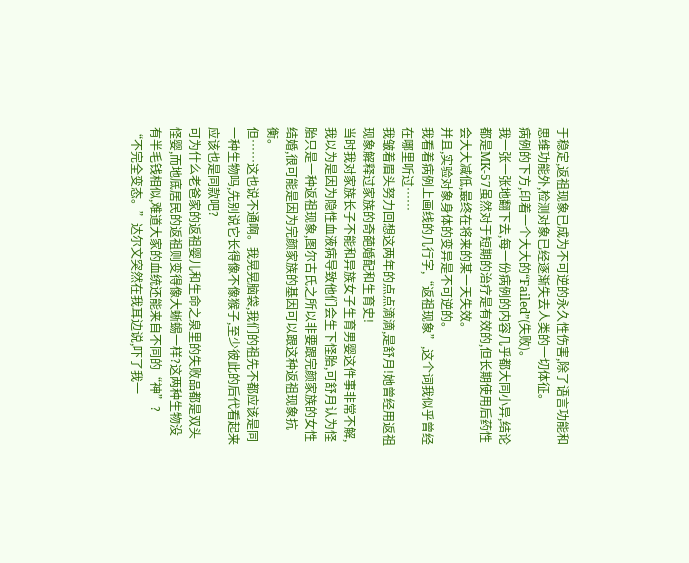于稳定,返祖现象已成为不可逆的永久性伤害,除了语言功能和思维功能外,检测对象已经逐渐失去人类的一切体征。
病例的下方,印着一个大大的“Failed”(失败)。
我一张一张地翻下去,每一份病例的内容几乎都大同小异,结论都是MK-57虽然对于短期的治疗是有效的,但长期使用后药性会大大减低,最终在将来的某一天失效。
并且,实验对象身体的变异是不可逆的。
我看着病例上画线的几行字,“返祖现象”,这个词我似乎曾经在哪里听过……
我皱着眉头努力回想这两年的点点滴滴,是舒月!她曾经用返祖现象解释过家族的奇葩婚配和生育史!
当时我对家族长子不能和异族女子生育男婴这件事非常不解,我以为是因为隐性血液病导致他们会生下怪胎,可舒月认为怪胎只是一种返祖现象,图尔古氏之所以非要跟完颜家族的女性结婚,很可能是因为完颜家族的基因可以跟这种返祖现象抗衡。
但……这也说不通啊。我晃晃脑袋,我们的祖先不都应该是同一种生物吗,先别说它长得像不像猴子,至少彼此的后代看起来应该也是同款吧?
可为什么老爸家的返祖婴儿和生命之泉里的失败品都是双头怪婴,而地底居民的返祖则变得像大蜥蜴一样?这两种生物没有半毛钱相似,难道大家的血统还能来自不同的“神”?
“不完全变态。”达尔文突然在我耳边说,吓了我一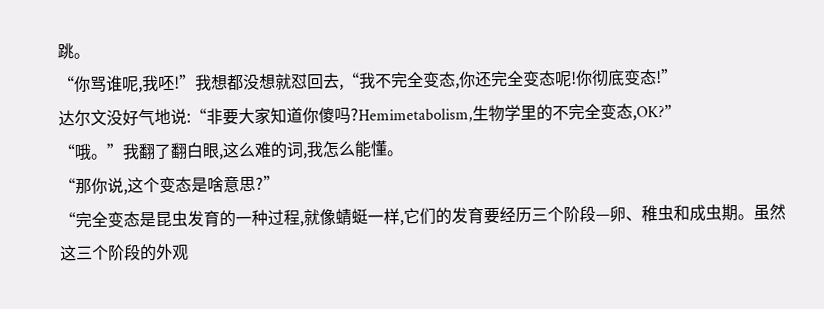跳。
“你骂谁呢,我呸!”我想都没想就怼回去,“我不完全变态,你还完全变态呢!你彻底变态!”
达尔文没好气地说:“非要大家知道你傻吗?Hemimetabolism,生物学里的不完全变态,OK?”
“哦。”我翻了翻白眼,这么难的词,我怎么能懂。
“那你说,这个变态是啥意思?”
“完全变态是昆虫发育的一种过程,就像蜻蜓一样,它们的发育要经历三个阶段—卵、稚虫和成虫期。虽然这三个阶段的外观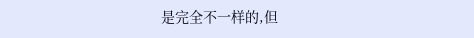是完全不一样的,但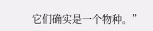它们确实是一个物种。”